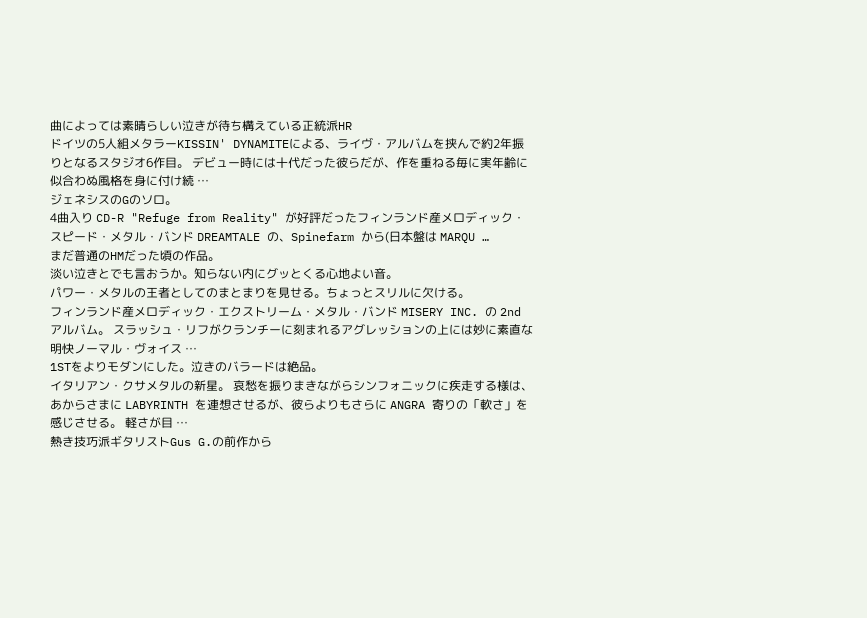曲によっては素晴らしい泣きが待ち構えている正統派HR
ドイツの5人組メタラーKISSIN' DYNAMITEによる、ライヴ・アルバムを挟んで約2年振りとなるスタジオ6作目。 デビュー時には十代だった彼らだが、作を重ねる毎に実年齢に似合わぬ風格を身に付け続 …
ジェネシスのGのソロ。
4曲入り CD-R "Refuge from Reality" が好評だったフィンランド産メロディック・スピード・メタル・バンド DREAMTALE の、Spinefarm から(日本盤は MARQU …
まだ普通のHMだった頃の作品。
淡い泣きとでも言おうか。知らない内にグッとくる心地よい音。
パワー・メタルの王者としてのまとまりを見せる。ちょっとスリルに欠ける。
フィンランド産メロディック・エクストリーム・メタル・バンド MISERY INC. の 2nd アルバム。 スラッシュ・リフがクランチーに刻まれるアグレッションの上には妙に素直な明快ノーマル・ヴォイス …
1STをよりモダンにした。泣きのバラードは絶品。
イタリアン・クサメタルの新星。 哀愁を振りまきながらシンフォニックに疾走する様は、あからさまに LABYRINTH を連想させるが、彼らよりもさらに ANGRA 寄りの「軟さ」を感じさせる。 軽さが目 …
熱き技巧派ギタリストGus G.の前作から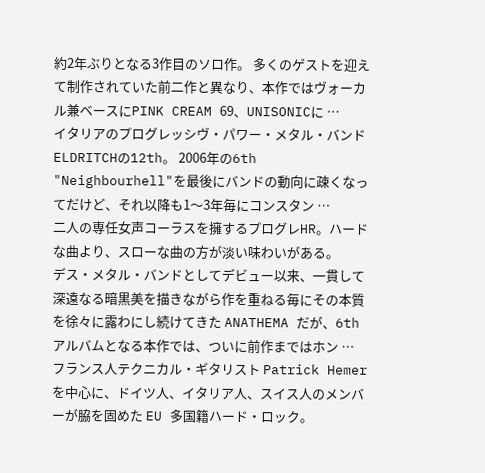約2年ぶりとなる3作目のソロ作。 多くのゲストを迎えて制作されていた前二作と異なり、本作ではヴォーカル兼ベースにPINK CREAM 69、UNISONICに …
イタリアのプログレッシヴ・パワー・メタル・バンドELDRITCHの12th。 2006年の6th "Neighbourhell"を最後にバンドの動向に疎くなってだけど、それ以降も1〜3年毎にコンスタン …
二人の専任女声コーラスを擁するプログレHR。ハードな曲より、スローな曲の方が淡い味わいがある。
デス・メタル・バンドとしてデビュー以来、一貫して深遠なる暗黒美を描きながら作を重ねる毎にその本質を徐々に露わにし続けてきた ANATHEMA だが、6th アルバムとなる本作では、ついに前作まではホン …
フランス人テクニカル・ギタリスト Patrick Hemer を中心に、ドイツ人、イタリア人、スイス人のメンバーが脇を固めた EU 多国籍ハード・ロック。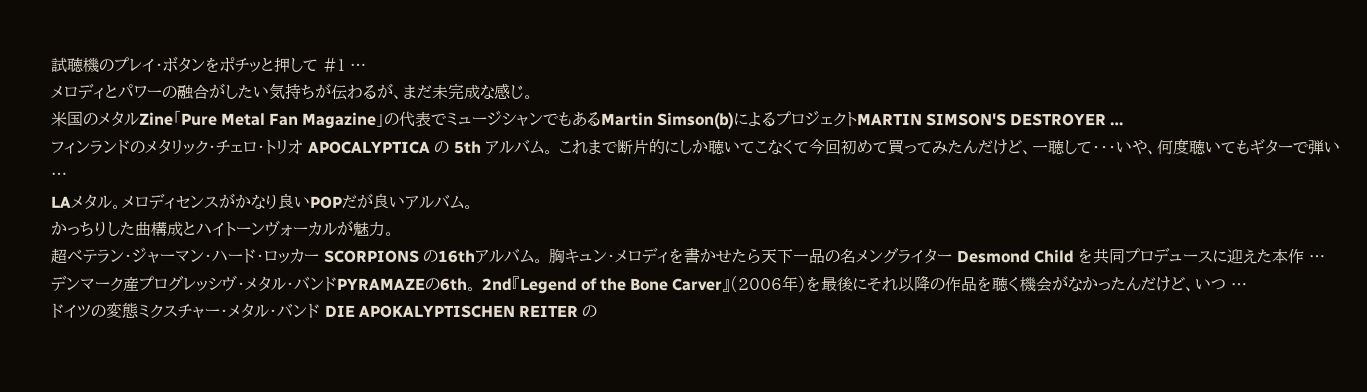試聴機のプレイ・ボタンをポチッと押して #1 …
メロディとパワーの融合がしたい気持ちが伝わるが、まだ未完成な感じ。
米国のメタルZine「Pure Metal Fan Magazine」の代表でミュージシャンでもあるMartin Simson(b)によるプロジェクトMARTIN SIMSON'S DESTROYER …
フィンランドのメタリック・チェロ・トリオ APOCALYPTICA の 5th アルバム。 これまで断片的にしか聴いてこなくて今回初めて買ってみたんだけど、一聴して・・・いや、何度聴いてもギターで弾い …
LAメタル。メロディセンスがかなり良いPOPだが良いアルバム。
かっちりした曲構成とハイトーンヴォーカルが魅力。
超ベテラン・ジャーマン・ハード・ロッカー SCORPIONS の16thアルバム。 胸キュン・メロディを書かせたら天下一品の名メングライター Desmond Child を共同プロデュースに迎えた本作 …
デンマーク産プログレッシヴ・メタル・バンドPYRAMAZEの6th。 2nd『Legend of the Bone Carver』(2006年)を最後にそれ以降の作品を聴く機会がなかったんだけど、いつ …
ドイツの変態ミクスチャー・メタル・バンド DIE APOKALYPTISCHEN REITER の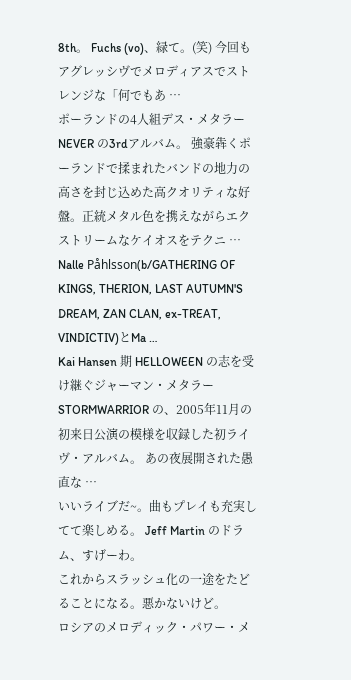8th。 Fuchs (vo)、緑て。(笑) 今回もアグレッシヴでメロディアスでストレンジな「何でもあ …
ポーランドの4人組デス・メタラー NEVER の3rdアルバム。 強豪犇くポーランドで揉まれたバンドの地力の高さを封じ込めた高クオリティな好盤。正統メタル色を携えながらエクストリームなケイオスをテクニ …
Nalle Påhlsson(b/GATHERING OF KINGS, THERION, LAST AUTUMN'S DREAM, ZAN CLAN, ex-TREAT, VINDICTIV)とMa …
Kai Hansen 期 HELLOWEEN の志を受け継ぐジャーマン・メタラー STORMWARRIOR の、2005年11月の初来日公演の模様を収録した初ライヴ・アルバム。 あの夜展開された愚直な …
いいライブだ~。曲もプレイも充実してて楽しめる。 Jeff Martin のドラム、すげーわ。
これからスラッシュ化の一途をたどることになる。悪かないけど。
ロシアのメロディック・パワー・メ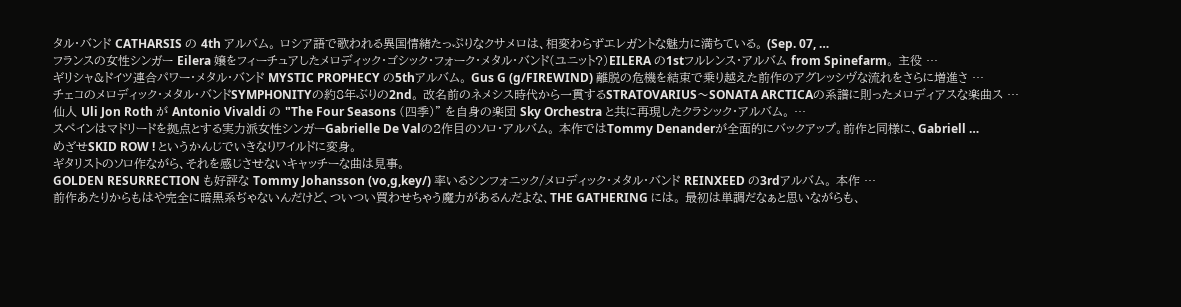タル・バンド CATHARSIS の 4th アルバム。 ロシア語で歌われる異国情緒たっぷりなクサメロは、相変わらずエレガントな魅力に満ちている。 (Sep. 07, …
フランスの女性シンガー Eilera 嬢をフィーチュアしたメロディック・ゴシック・フォーク・メタル・バンド(ユニット?)EILERA の1stフルレンス・アルバム from Spinefarm。 主役 …
ギリシャ&ドイツ連合パワー・メタル・バンド MYSTIC PROPHECY の5thアルバム。 Gus G (g/FIREWIND) 離脱の危機を結束で乗り越えた前作のアグレッシヴな流れをさらに増進さ …
チェコのメロディック・メタル・バンドSYMPHONITYの約8年ぶりの2nd。 改名前のネメシス時代から一貫するSTRATOVARIUS〜SONATA ARCTICAの系譜に則ったメロディアスな楽曲ス …
仙人 Uli Jon Roth が Antonio Vivaldi の "The Four Seasons (四季)" を自身の楽団 Sky Orchestra と共に再現したクラシック・アルバム。 …
スペインはマドリードを拠点とする実力派女性シンガーGabrielle De Valの2作目のソロ・アルバム。 本作ではTommy Denanderが全面的にバックアップ。前作と同様に、Gabriell …
めざせSKID ROW ! というかんじでいきなりワイルドに変身。
ギタリストのソロ作ながら、それを感じさせないキャッチーな曲は見事。
GOLDEN RESURRECTION も好評な Tommy Johansson (vo,g,key/) 率いるシンフォニック/メロディック・メタル・バンド REINXEED の3rdアルバム。 本作 …
前作あたりからもはや完全に暗黒系ぢゃないんだけど、ついつい買わせちゃう魔力があるんだよな、THE GATHERING には。 最初は単調だなぁと思いながらも、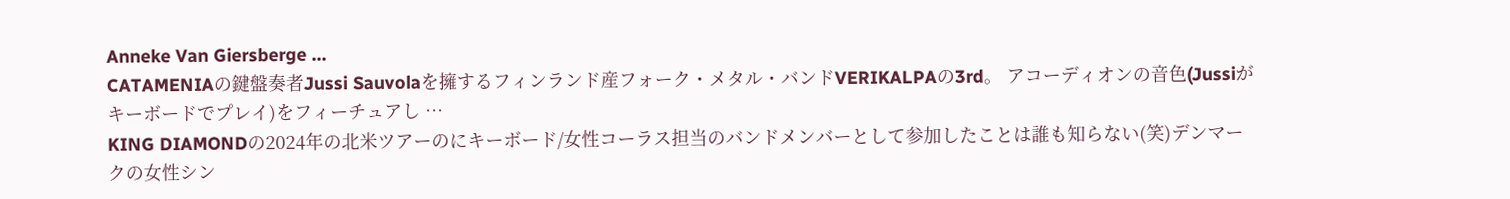Anneke Van Giersberge …
CATAMENIAの鍵盤奏者Jussi Sauvolaを擁するフィンランド産フォーク・メタル・バンドVERIKALPAの3rd。 アコーディオンの音色(Jussiがキーボードでプレイ)をフィーチュアし …
KING DIAMONDの2024年の北米ツアーのにキーボード/女性コーラス担当のバンドメンバーとして参加したことは誰も知らない(笑)デンマークの女性シン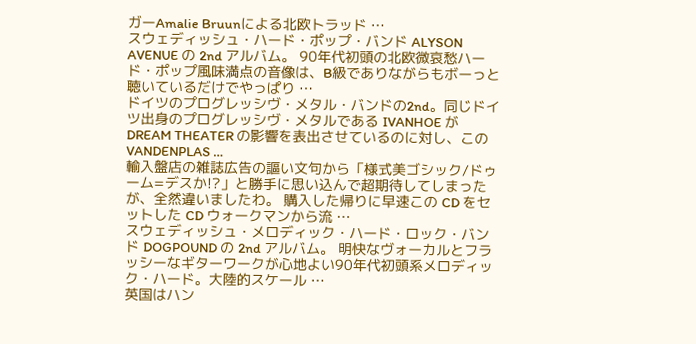ガーAmalie Bruunによる北欧トラッド …
スウェディッシュ・ハード・ポップ・バンド ALYSON AVENUE の 2nd アルバム。 90年代初頭の北欧微哀愁ハード・ポップ風味満点の音像は、B級でありながらもボーっと聴いているだけでやっぱり …
ドイツのプログレッシヴ・メタル・バンドの2nd。同じドイツ出身のプログレッシヴ・メタルである IVANHOE が DREAM THEATER の影響を表出させているのに対し、この VANDENPLAS …
輸入盤店の雑誌広告の謳い文句から「様式美ゴシック/ドゥーム=デスか!?」と勝手に思い込んで超期待してしまったが、全然違いましたわ。 購入した帰りに早速この CD をセットした CD ウォークマンから流 …
スウェディッシュ・メロディック・ハード・ロック・バンド DOGPOUND の 2nd アルバム。 明快なヴォーカルとフラッシーなギターワークが心地よい90年代初頭系メロディック・ハード。大陸的スケール …
英国はハン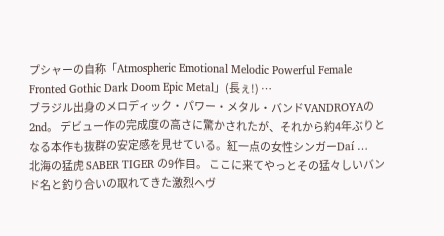プシャーの自称「Atmospheric Emotional Melodic Powerful Female Fronted Gothic Dark Doom Epic Metal」(長ぇ!) …
ブラジル出身のメロディック・パワー・メタル・バンドVANDROYAの2nd。 デビュー作の完成度の高さに驚かされたが、それから約4年ぶりとなる本作も抜群の安定感を見せている。紅一点の女性シンガーDaí …
北海の猛虎 SABER TIGER の9作目。 ここに来てやっとその猛々しいバンド名と釣り合いの取れてきた激烈へヴ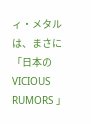ィ・メタルは、まさに「日本の VICIOUS RUMORS 」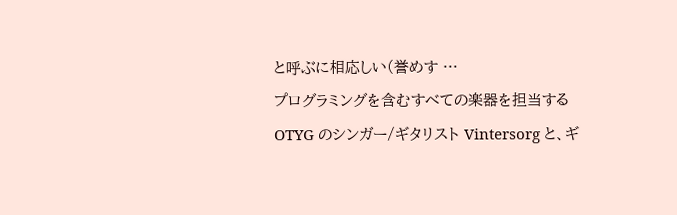と呼ぶに相応しい(誉めす …
プログラミングを含むすべての楽器を担当する OTYG のシンガー/ギタリスト Vintersorg と、ギ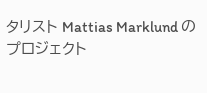タリスト Mattias Marklund のプロジェクト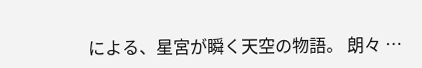による、星宮が瞬く天空の物語。 朗々 …